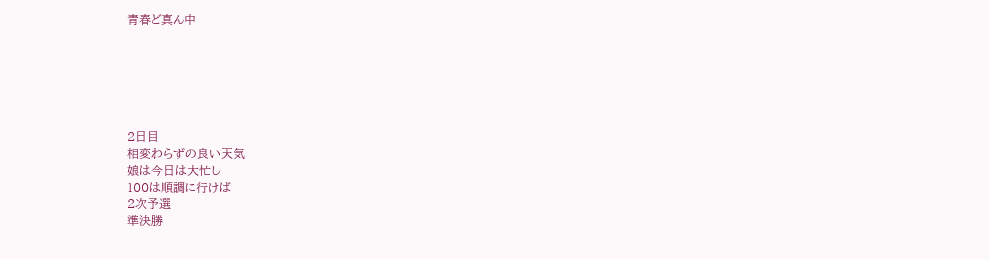青春ど真ん中






2日目
相変わらずの良い天気
娘は今日は大忙し
100は順調に行けば
2次予選
準決勝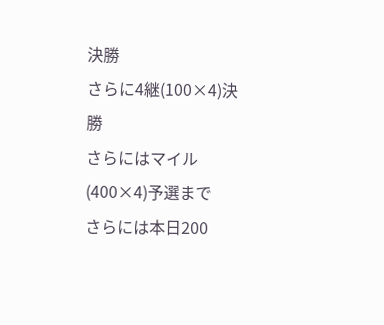決勝
さらに4継(100×4)決勝
さらにはマイル(400×4)予選まで
さらには本日200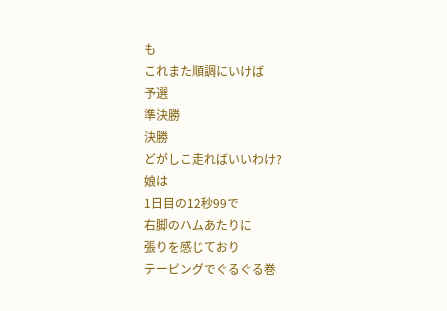も
これまた順調にいけば
予選
準決勝
決勝
どがしこ走ればいいわけ?
娘は
1日目の12秒99で
右脚のハムあたりに
張りを感じており
テーピングでぐるぐる巻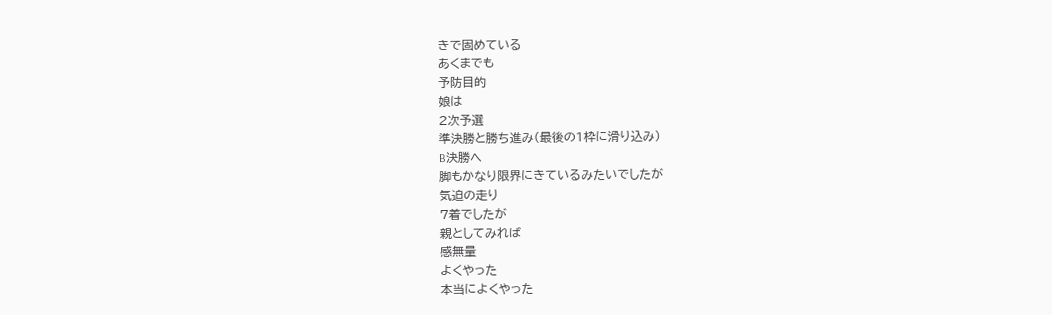きで固めている
あくまでも
予防目的
娘は
2次予選
準決勝と勝ち進み(最後の1枠に滑り込み)
B決勝へ
脚もかなり限界にきているみたいでしたが
気迫の走り
7着でしたが
親としてみれば
感無量
よくやった
本当によくやった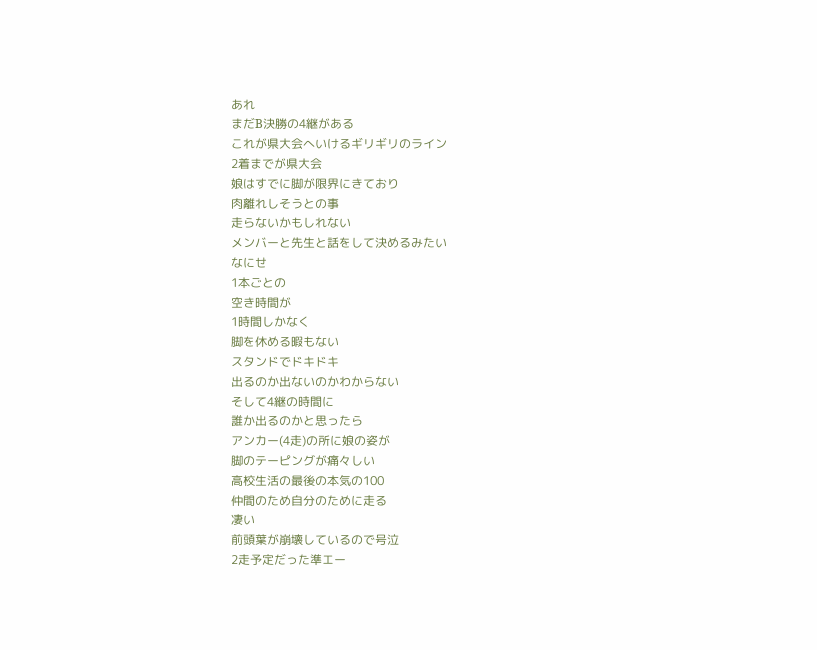あれ
まだB決勝の4継がある
これが県大会へいけるギリギリのライン
2着までが県大会
娘はすでに脚が限界にきており
肉離れしそうとの事
走らないかもしれない
メンバーと先生と話をして決めるみたい
なにせ
1本ごとの
空き時間が
1時間しかなく
脚を休める暇もない
スタンドでドキドキ
出るのか出ないのかわからない
そして4継の時間に
誰か出るのかと思ったら
アンカー(4走)の所に娘の姿が
脚のテーピングが痛々しい
高校生活の最後の本気の100
仲間のため自分のために走る
凄い
前頭葉が崩壊しているので号泣
2走予定だった準エー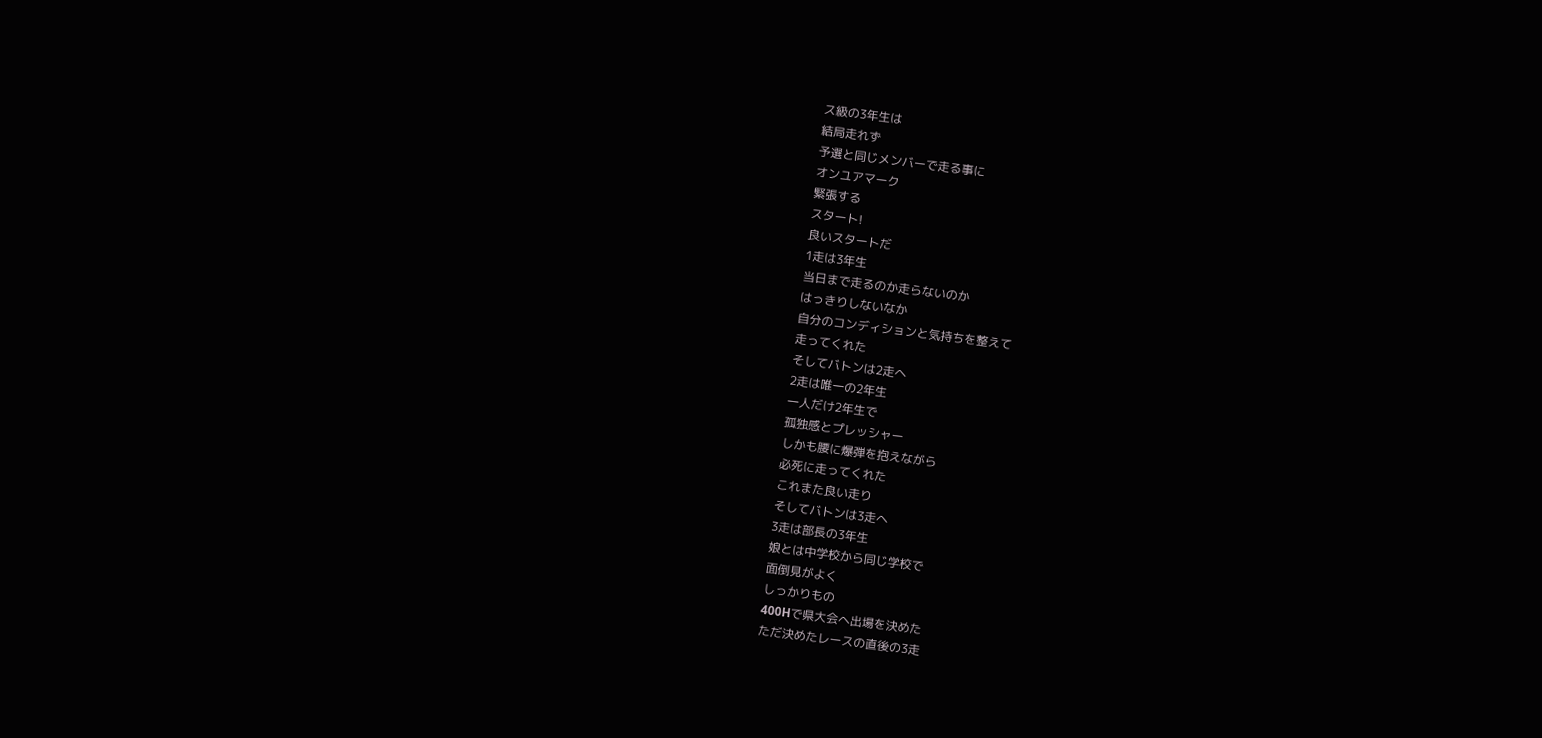ス級の3年生は
結局走れず
予選と同じメンバーで走る事に
オンユアマーク
緊張する
スタート!
良いスタートだ
1走は3年生
当日まで走るのか走らないのか
はっきりしないなか
自分のコンディションと気持ちを整えて
走ってくれた
そしてバトンは2走へ
2走は唯一の2年生
一人だけ2年生で
孤独感とプレッシャー
しかも腰に爆弾を抱えながら
必死に走ってくれた
これまた良い走り
そしてバトンは3走へ
3走は部長の3年生
娘とは中学校から同じ学校で
面倒見がよく
しっかりもの
400Hで県大会へ出場を決めた
ただ決めたレースの直後の3走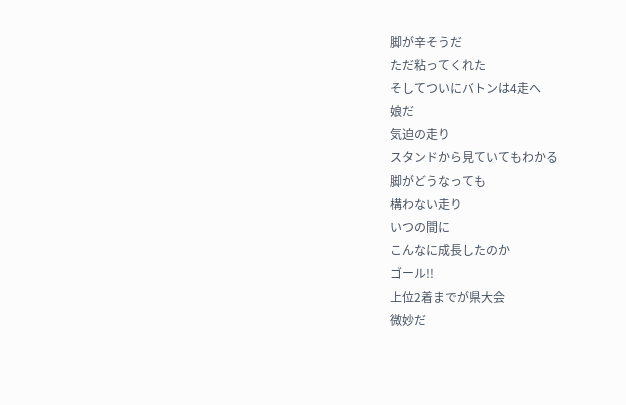脚が辛そうだ
ただ粘ってくれた
そしてついにバトンは4走へ
娘だ
気迫の走り
スタンドから見ていてもわかる
脚がどうなっても
構わない走り
いつの間に
こんなに成長したのか
ゴール!!
上位2着までが県大会
微妙だ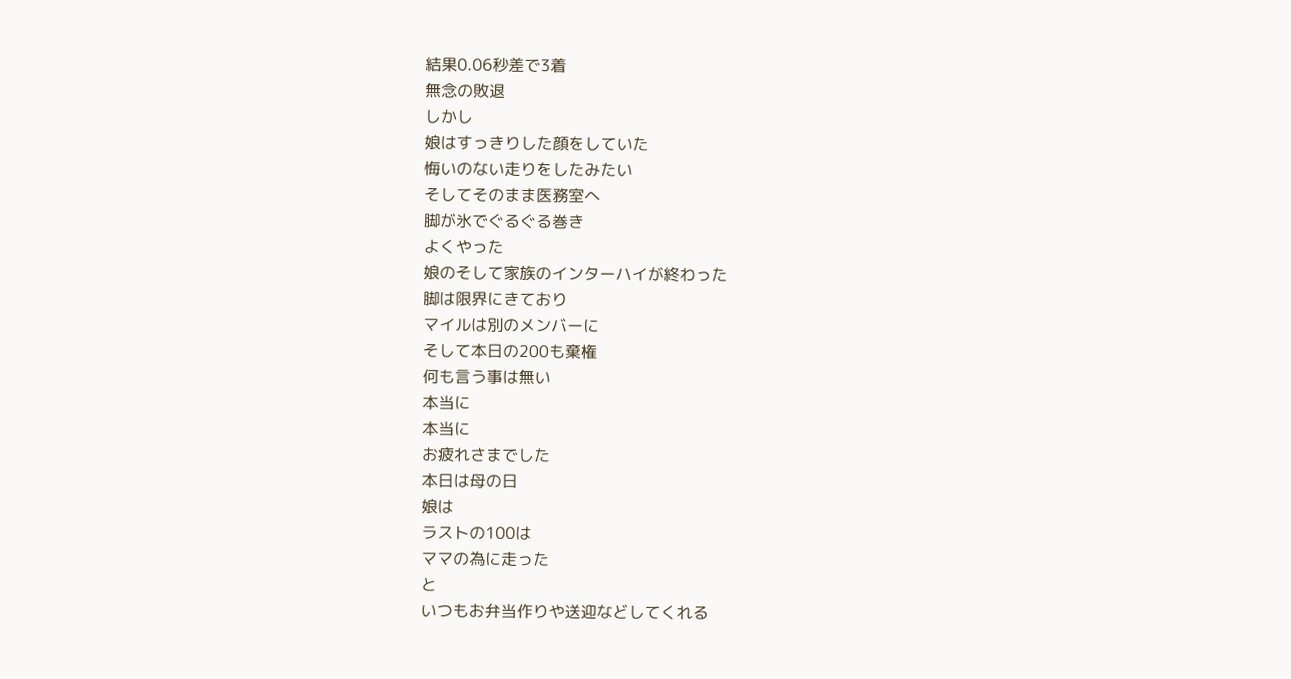結果0.06秒差で3着
無念の敗退
しかし
娘はすっきりした顔をしていた
悔いのない走りをしたみたい
そしてそのまま医務室へ
脚が氷でぐるぐる巻き
よくやった
娘のそして家族のインターハイが終わった
脚は限界にきており
マイルは別のメンバーに
そして本日の200も棄権
何も言う事は無い
本当に
本当に
お疲れさまでした
本日は母の日
娘は
ラストの100は
ママの為に走った
と
いつもお弁当作りや送迎などしてくれる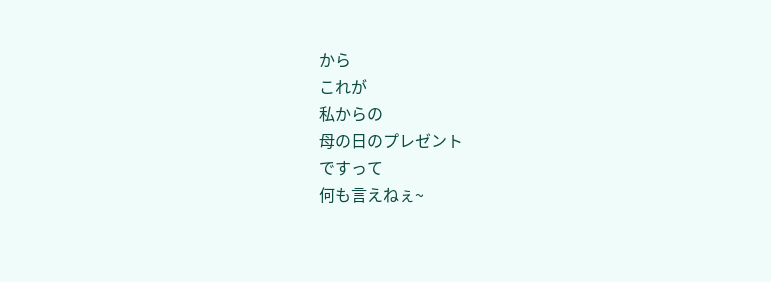から
これが
私からの
母の日のプレゼント
ですって
何も言えねぇ~